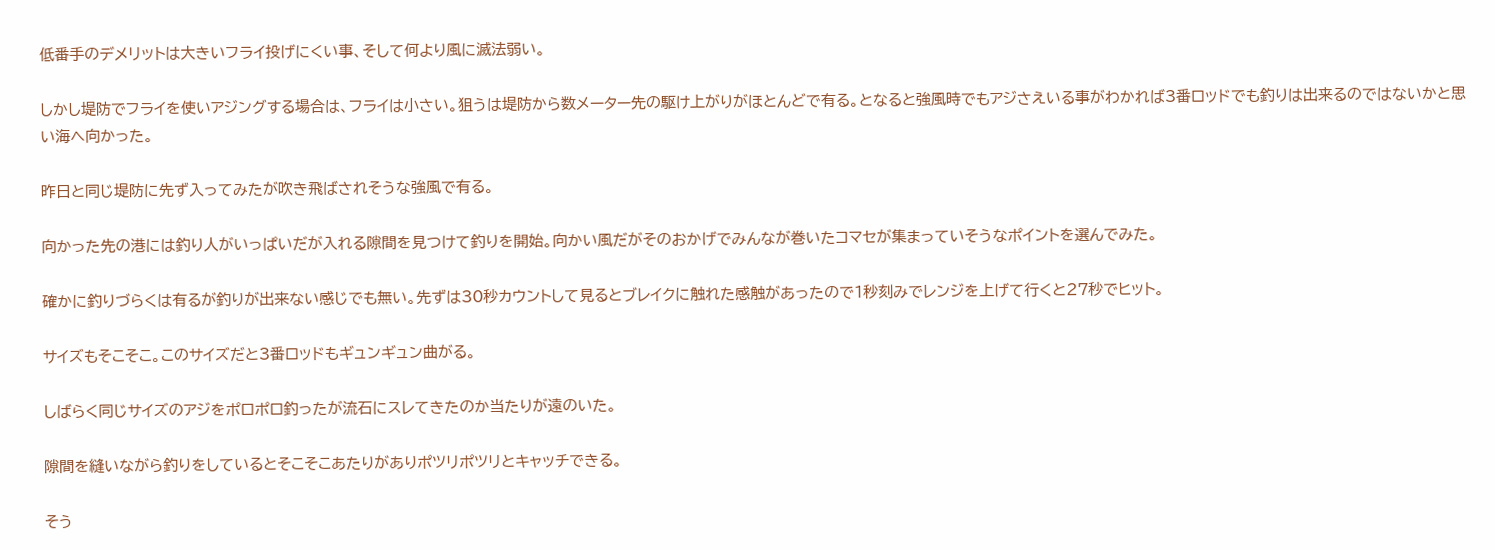低番手のデメリットは大きいフライ投げにくい事、そして何より風に滅法弱い。

しかし堤防でフライを使いアジングする場合は、フライは小さい。狙うは堤防から数メーター先の駆け上がりがほとんどで有る。となると強風時でもアジさえいる事がわかれば3番ロッドでも釣りは出来るのではないかと思い海へ向かった。

昨日と同じ堤防に先ず入ってみたが吹き飛ばされそうな強風で有る。

向かった先の港には釣り人がいっぱいだが入れる隙間を見つけて釣りを開始。向かい風だがそのおかげでみんなが巻いたコマセが集まっていそうなポイントを選んでみた。

確かに釣りづらくは有るが釣りが出来ない感じでも無い。先ずは30秒カウントして見るとブレイクに触れた感触があったので1秒刻みでレンジを上げて行くと27秒でヒット。

サイズもそこそこ。このサイズだと3番ロッドもギュンギュン曲がる。

しばらく同じサイズのアジをポロポロ釣ったが流石にスレてきたのか当たりが遠のいた。

隙間を縫いながら釣りをしているとそこそこあたりがありポツリポツリとキャッチできる。

そう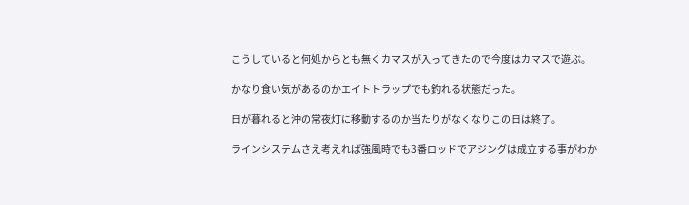こうしていると何処からとも無くカマスが入ってきたので今度はカマスで遊ぶ。

かなり食い気があるのかエイトトラップでも釣れる状態だった。

日が暮れると沖の常夜灯に移動するのか当たりがなくなりこの日は終了。

ラインシステムさえ考えれば強風時でも3番ロッドでアジングは成立する事がわか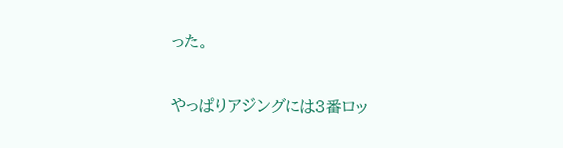った。

やっぱりアジングには3番ロッ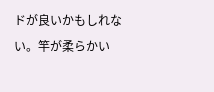ドが良いかもしれない。竿が柔らかい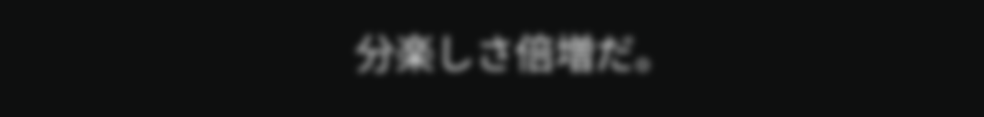分楽しさ倍増だ。